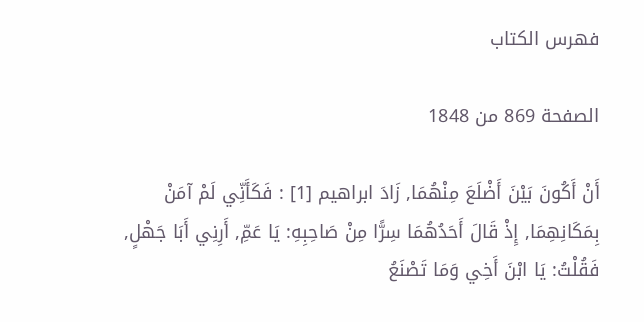فهرس الكتاب

الصفحة 869 من 1848

أَنْ أَكُونَ بَيْنَ أَضْلَعَ مِنْهُمَا, زَادَ ابراهيم [1] : فَكَأَنِّي لَمْ آمَنْ بِمَكَانِهِمَا, إِذْ قَالَ أَحَدُهُمَا سِرًّا مِنْ صَاحِبِهِ: يَا عَمِّ, أَرِنِي أَبَا جَهْلٍ, فَقُلْتُ: يَا ابْنَ أَخِي وَمَا تَصْنَعُ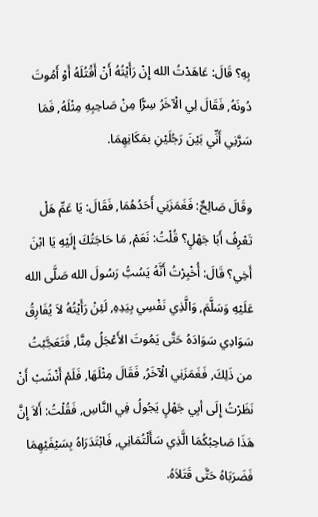بِهِ؟ قَالَ: عَاهَدْتُ الله إِنْ رَأَيْتُهُ أَنْ أَقْتُلَهُ أَوْ أَمُوتَ دُونَهُ, فَقَالَ لِي الْآخَرُ سِرًّا مِنْ صَاحِبِهِ مِثْلَهُ, فَمَا سَرَّنِي أَنِّي بَيْنَ رَجُلَيْنِ بمَكَانِهِمَا.

وقَالَ صَالِحٌ: فَغَمَزَنِي أَحَدُهُمَا, فَقَالَ: يَا عَمِّ هَلْ تَعْرِفُ أَبَا جَهْلٍ؟ قُلْتُ: نَعَمْ, مَا حَاجَتُكَ إِلَيْهِ يَا ابْنَ أَخِي؟ قَالَ: أُخْبِرْتُ أَنَّهُ يَسُبُّ رَسُولَ الله صَلَّى الله عَلَيْهِ وَسَلَّمَ, وَالَّذِي نَفْسِي بِيَدِهِ, لَئِنْ رَأَيْتُهُ لاَ يُفَارِقُ سَوَادِي سَوَادَهُ حَتَّى يَمُوتَ الأَعْجَلُ مِنَّا, فَتَعَجَّبْتُ من ذَلِكَ, فَغَمَزَنِي الْآخَرُ, فَقَالَ مِثْلَهَا, فَلَمْ أَنْشَبْ أَنْ نَظَرْتُ إِلَى أبِي جَهْلٍ يَجُولُ فِي النَّاسِ, فَقُلْتُ: أَلاَ إِنَّ هَذَا صَاحِبُكُمَا الَّذِي سَأَلْتُمَانِي, فَابْتَدَرَاهُ بِسَيْفَيْهِمَا فَضَرَبَاهُ حَتَّى قَتَلاَهُ.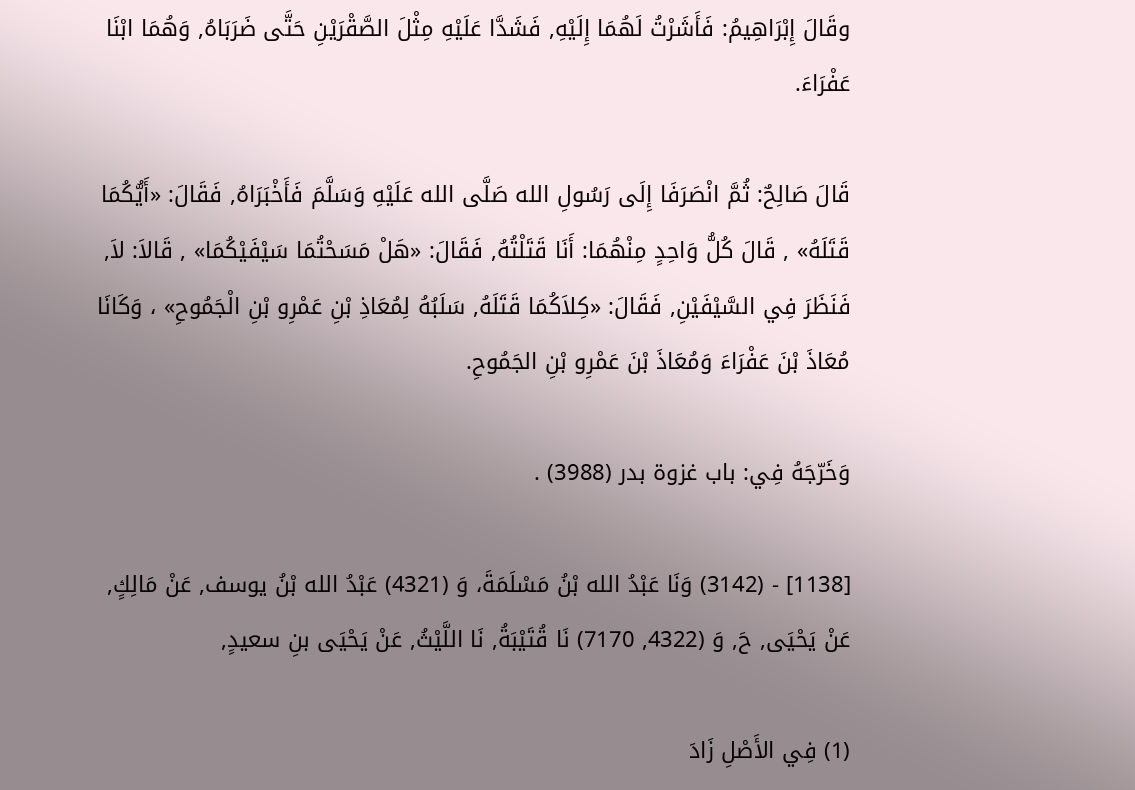وقَالَ إِبْرَاهِيمُ: فَأَشَرْتُ لَهُمَا إِلَيْهِ, فَشَدَّا عَلَيْهِ مِثْلَ الصَّقْرَيْنِ حَتَّى ضَرَبَاهُ, وَهُمَا ابْنَا عَفْرَاءَ.

قَالَ صَالِحٌ: ثُمَّ انْصَرَفَا إِلَى رَسُولِ الله صَلَّى الله عَلَيْهِ وَسَلَّمَ فَأَخْبَرَاهُ, فَقَالَ: «أَيُّكُمَا قَتَلَهُ» , قَالَ كُلُّ وَاحِدٍ مِنْهُمَا: أَنَا قَتَلْتُهُ, فَقَالَ: «هَلْ مَسَحْتُمَا سَيْفَيْكُمَا» , قَالاَ: لاَ, فَنَظَرَ فِي السَّيْفَيْنِ, فَقَالَ: «كِلاَكُمَا قَتَلَهُ, سَلَبُهُ لِمُعَاذِ بْنِ عَمْرِو بْنِ الْجَمُوحِ» ، وَكَانَا مُعَاذَ بْنَ عَفْرَاءَ وَمُعَاذَ بْنَ عَمْرِو بْنِ الجَمُوحِ.

وَخَرّجَهُ فِي: باب غزوة بدر (3988) .

[1138] - (3142) وَنَا عَبْدُ الله بْنُ مَسْلَمَةَ، وَ (4321) عَبْدُ الله بْنُ يوسف, عَنْ مَالِكٍ, عَنْ يَحْيَى, حَ, وَ (4322, 7170) نَا قُتَيْبَةُ, نَا اللَّيْثُ, عَنْ يَحْيَى بنِ سعيدٍ,

(1) فِي الأَصْلِ زَادَ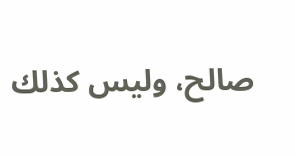صالح، وليس كذلك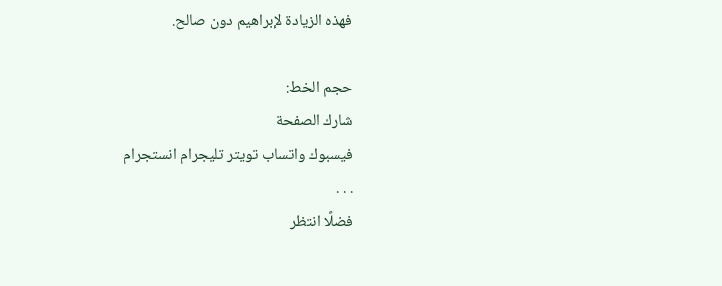فهذه الزيادة لإبراهيم دون صالح.

حجم الخط:
شارك الصفحة
فيسبوك واتساب تويتر تليجرام انستجرام
. . .
فضلًا انتظر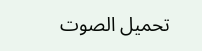تحميل الصوت